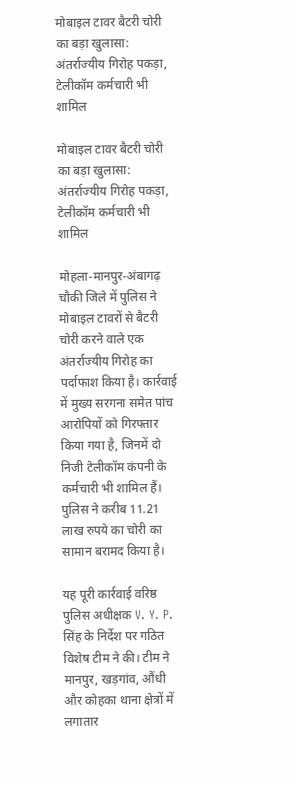मोबाइल टावर बैटरी चोरी का बड़ा खुलासा: अंतर्राज्यीय गिरोह पकड़ा, टेलीकॉम कर्मचारी भी शामिल

मोबाइल टावर बैटरी चोरी का बड़ा खुलासा: अंतर्राज्यीय गिरोह पकड़ा, टेलीकॉम कर्मचारी भी शामिल

मोहला-मानपुर-अंबागढ़ चौकी जिले में पुलिस ने मोबाइल टावरों से बैटरी चोरी करने वाले एक अंतर्राज्यीय गिरोह का पर्दाफाश किया है। कार्रवाई में मुख्य सरगना समेत पांच आरोपियों को गिरफ्तार किया गया है, जिनमें दो निजी टेलीकॉम कंपनी के कर्मचारी भी शामिल हैं। पुलिस ने करीब 11.21 लाख रुपये का चोरी का सामान बरामद किया है।

यह पूरी कार्रवाई वरिष्ठ पुलिस अधीक्षक V. Y. P. सिंह के निर्देश पर गठित विशेष टीम ने की। टीम ने मानपुर, खड़गांव, औंधी और कोहका थाना क्षेत्रों में लगातार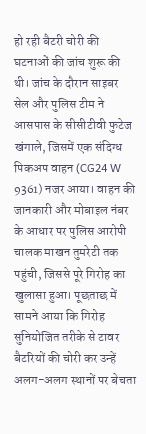हो रही बैटरी चोरी की घटनाओं की जांच शुरू की थी। जांच के दौरान साइबर सेल और पुलिस टीम ने आसपास के सीसीटीवी फुटेज खंगाले, जिसमें एक संदिग्ध पिकअप वाहन (CG24 W 9361) नजर आया। वाहन की जानकारी और मोबाइल नंबर के आधार पर पुलिस आरोपी चालक माखन तुमरेटी तक पहुंची, जिससे पूरे गिरोह का खुलासा हुआ। पूछताछ में सामने आया कि गिरोह सुनियोजित तरीके से टावर बैटरियों की चोरी कर उन्हें अलग-अलग स्थानों पर बेचता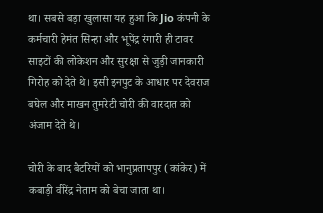था। सबसे बड़ा खुलासा यह हुआ कि Jio कंपनी के कर्मचारी हेमंत सिन्हा और भूपेंद्र रंगारी ही टावर साइटों की लोकेशन और सुरक्षा से जुड़ी जानकारी गिरोह को देते थे। इसी इनपुट के आधार पर देवराज बघेल और माखन तुमरेटी चोरी की वारदात को अंजाम देते थे।

चोरी के बाद बैटरियों को भानुप्रतापपुर (कांकेर) में कबाड़ी वीरेंद्र नेताम को बेचा जाता था।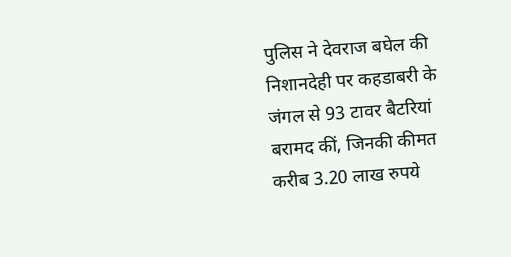पुलिस ने देवराज बघेल की निशानदेही पर कहडाबरी के जंगल से 93 टावर बैटरियां बरामद कीं, जिनकी कीमत करीब 3.20 लाख रुपये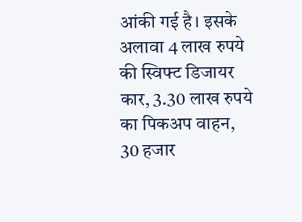आंकी गई है। इसके अलावा 4 लाख रुपये की स्विफ्ट डिजायर कार, 3.30 लाख रुपये का पिकअप वाहन, 30 हजार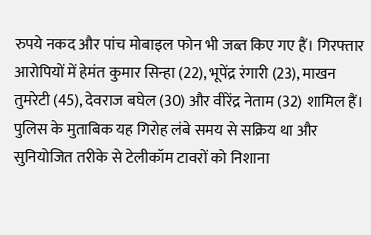रुपये नकद और पांच मोबाइल फोन भी जब्त किए गए हैं। गिरफ्तार आरोपियों में हेमंत कुमार सिन्हा (22), भूपेंद्र रंगारी (23), माखन तुमरेटी (45), देवराज बघेल (30) और वीरेंद्र नेताम (32) शामिल हैं। पुलिस के मुताबिक यह गिरोह लंबे समय से सक्रिय था और सुनियोजित तरीके से टेलीकॉम टावरों को निशाना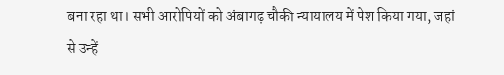बना रहा था। सभी आरोपियों को अंबागढ़ चौकी न्यायालय में पेश किया गया, जहां से उन्हें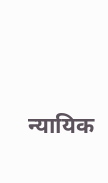न्यायिक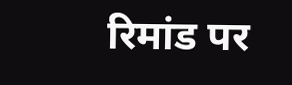रिमांड पर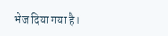भेज दिया गया है।